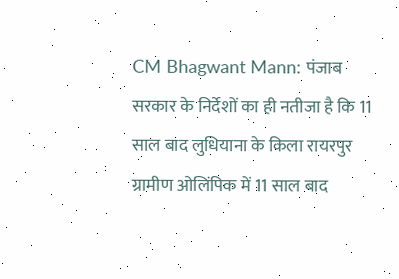CM Bhagwant Mann: पंजाब सरकार के निर्देशों का ही नतीजा है कि 11 साल बाद लुधियाना के किला रायरपुर ग्रामीण ओलिंपिक में 11 साल बाद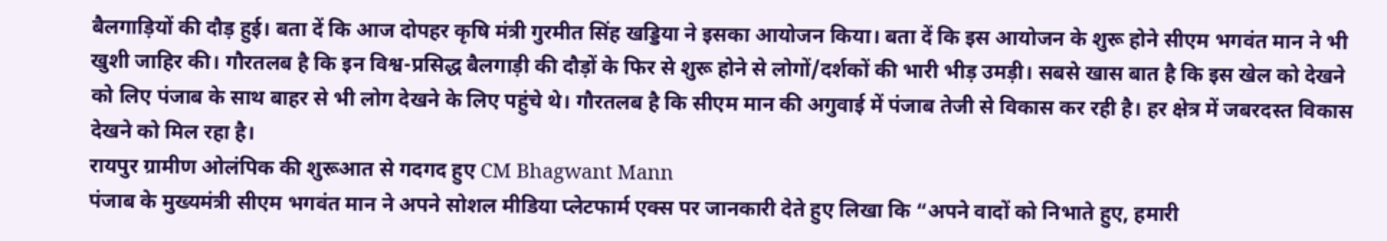बैलगाड़ियों की दौड़ हुई। बता दें कि आज दोपहर कृषि मंत्री गुरमीत सिंह खड्डिया ने इसका आयोजन किया। बता दें कि इस आयोजन के शुरू होने सीएम भगवंत मान ने भी खुशी जाहिर की। गौरतलब है कि इन विश्व-प्रसिद्ध बैलगाड़ी की दौड़ों के फिर से शुरू होने से लोगों/दर्शकों की भारी भीड़ उमड़ी। सबसे खास बात है कि इस खेल को देखने को लिए पंजाब के साथ बाहर से भी लोग देखने के लिए पहुंचे थे। गौरतलब है कि सीएम मान की अगुवाई में पंजाब तेजी से विकास कर रही है। हर क्षेत्र में जबरदस्त विकास देखने को मिल रहा है।
रायपुर ग्रामीण ओलंपिक की शुरूआत से गदगद हुए CM Bhagwant Mann
पंजाब के मुख्यमंत्री सीएम भगवंत मान ने अपने सोशल मीडिया प्लेटफार्म एक्स पर जानकारी देते हुए लिखा कि “अपने वादों को निभाते हुए, हमारी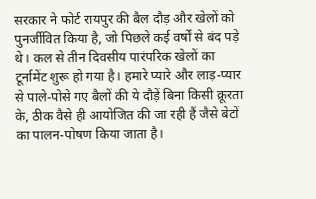सरकार ने फोर्ट रायपुर की बैल दौड़ और खेलों को पुनर्जीवित किया है, जो पिछले कई वर्षों से बंद पड़े थे। कल से तीन दिवसीय पारंपरिक खेलों का टूर्नामेंट शुरू हो गया है। हमारे प्यारे और लाड़-प्यार से पाले-पोसे गए बैलों की ये दौड़ें बिना किसी क्रूरता के, ठीक वैसे ही आयोजित की जा रही हैं जैसे बेटों का पालन-पोषण किया जाता है।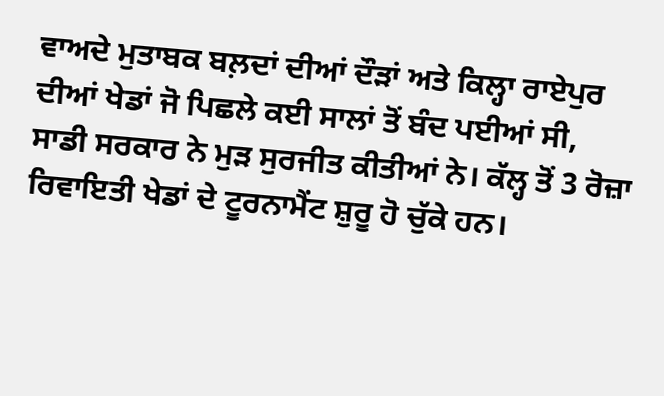ਵਾਅਦੇ ਮੁਤਾਬਕ ਬਲ਼ਦਾਂ ਦੀਆਂ ਦੌੜਾਂ ਅਤੇ ਕਿਲ੍ਹਾ ਰਾਏਪੁਰ ਦੀਆਂ ਖੇਡਾਂ ਜੋ ਪਿਛਲੇ ਕਈ ਸਾਲਾਂ ਤੋਂ ਬੰਦ ਪਈਆਂ ਸੀ, ਸਾਡੀ ਸਰਕਾਰ ਨੇ ਮੁੜ ਸੁਰਜੀਤ ਕੀਤੀਆਂ ਨੇ। ਕੱਲ੍ਹ ਤੋਂ 3 ਰੋਜ਼ਾ ਰਿਵਾਇਤੀ ਖੇਡਾਂ ਦੇ ਟੂਰਨਾਮੈਂਟ ਸ਼ੁਰੂ ਹੋ ਚੁੱਕੇ ਹਨ।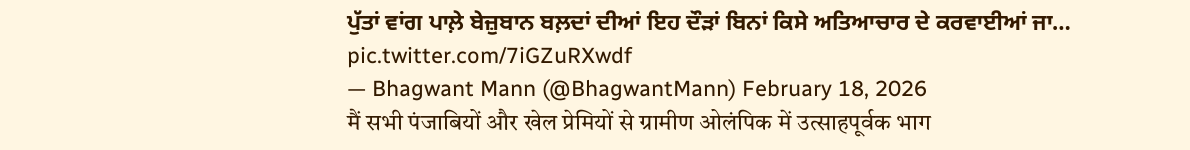ਪੁੱਤਾਂ ਵਾਂਗ ਪਾਲ਼ੇ ਬੇਜ਼ੁਬਾਨ ਬਲ਼ਦਾਂ ਦੀਆਂ ਇਹ ਦੌੜਾਂ ਬਿਨਾਂ ਕਿਸੇ ਅਤਿਆਚਾਰ ਦੇ ਕਰਵਾਈਆਂ ਜਾ… pic.twitter.com/7iGZuRXwdf
— Bhagwant Mann (@BhagwantMann) February 18, 2026
मैं सभी पंजाबियों और खेल प्रेमियों से ग्रामीण ओलंपिक में उत्साहपूर्वक भाग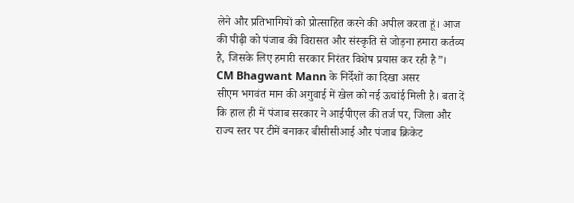लेने और प्रतिभागियों को प्रोत्साहित करने की अपील करता हूं। आज की पीढ़ी को पंजाब की विरासत और संस्कृति से जोड़ना हमारा कर्तव्य है, जिसके लिए हमारी सरकार निरंतर विशेष प्रयास कर रही है”।
CM Bhagwant Mann के निर्देशों का दिखा असर
सीएम भगवंत मान की अगुवाई में खेल को नई ऊचांई मिली है। बता दें कि हाल ही में पंजाब सरकार ने आईपीएल की तर्ज पर, जिला और राज्य स्तर पर टीमें बनाकर बीसीसीआई और पंजाब क्रिकेट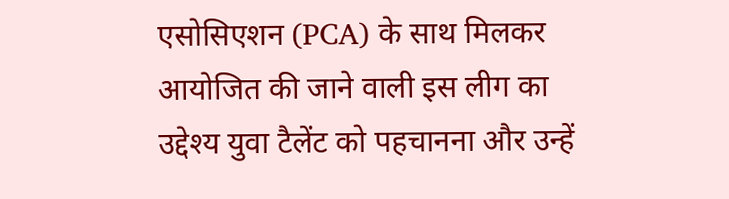एसोसिएशन (PCA) के साथ मिलकर आयोजित की जाने वाली इस लीग का उद्देश्य युवा टैलेंट को पहचानना और उन्हें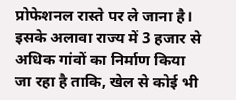प्रोफेशनल रास्ते पर ले जाना है। इसके अलावा राज्य में 3 हजार से अधिक गांवों का निर्माण किया जा रहा है ताकि, खेल से कोई भी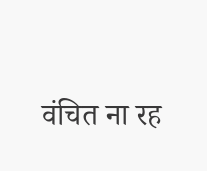वंचित ना रह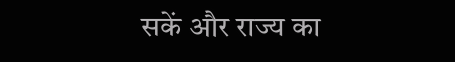सकें और राज्य का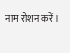नाम रोशन करें।